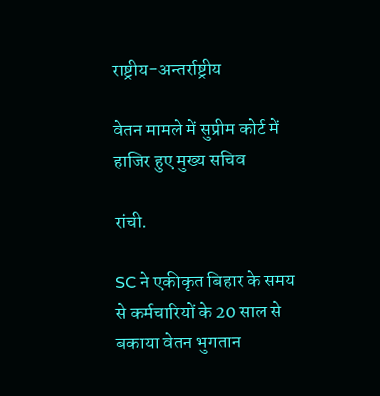राष्ट्रीय-अन्तर्राष्ट्रीय

वेतन मामले में सुप्रीम कोर्ट में हाजिर हुए मुख्य सचिव

रांची.

SC ने एकीकृत बिहार के समय से कर्मचारियों के 20 साल से बकाया वेतन भुगतान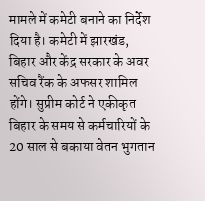मामले में कमेटी बनाने का निर्देश दिया है। कमेटी में झारखंड, बिहार और केंद्र सरकार के अवर सचिव रैंक के अफसर शामिल होंगे। सुप्रीम कोर्ट ने एकीकृत बिहार के समय से कर्मचारियों के 20 साल से बकाया वेतन भुगतान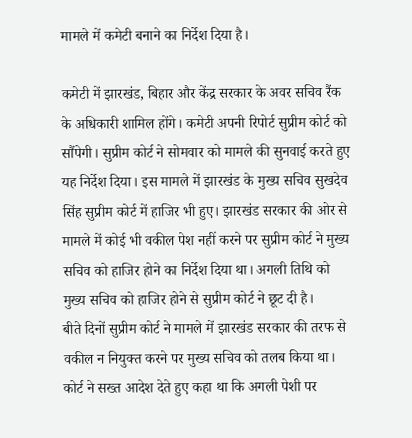मामले में कमेटी बनाने का निर्देश दिया है।

कमेटी में झारखंड, बिहार और केंद्र सरकार के अवर सचिव रैंक के अधिकारी शामिल होंगे। कमेटी अपनी रिपोर्ट सुप्रीम कोर्ट को सौंपेगी। सुप्रीम कोर्ट ने सोमवार को मामले की सुनवाई करते हुए यह निर्देश दिया। इस मामले में झारखंड के मुख्य सचिव सुखदेव सिंह सुप्रीम कोर्ट में हाजिर भी हुए। झारखंड सरकार की ओर से मामले में कोई भी वकील पेश नहीं करने पर सुप्रीम कोर्ट ने मुख्य सचिव को हाजिर होने का निर्देश दिया था। अगली तिथि को मुख्य सचिव को हाजिर होने से सुप्रीम कोर्ट ने छूट दी है।
बीते दिनों सुप्रीम कोर्ट ने मामले में झारखंड सरकार की तरफ से वकील न नियुक्त करने पर मुख्य सचिव को तलब किया था। कोर्ट ने सख्त आदेश देते हुए कहा था कि अगली पेशी पर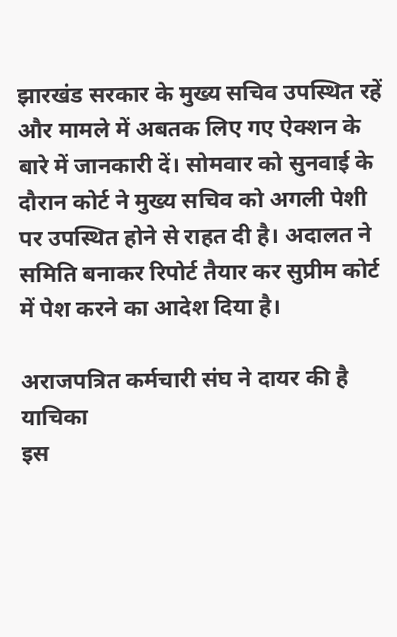झारखंड सरकार के मुख्य सचिव उपस्थित रहें और मामले में अबतक लिए गए ऐक्शन के बारे में जानकारी दें। सोमवार को सुनवाई के दौरान कोर्ट ने मुख्य सचिव को अगली पेशी पर उपस्थित होने से राहत दी है। अदालत ने समिति बनाकर रिपोर्ट तैयार कर सुप्रीम कोर्ट में पेश करने का आदेश दिया है।

अराजपत्रित कर्मचारी संघ ने दायर की है याचिका
इस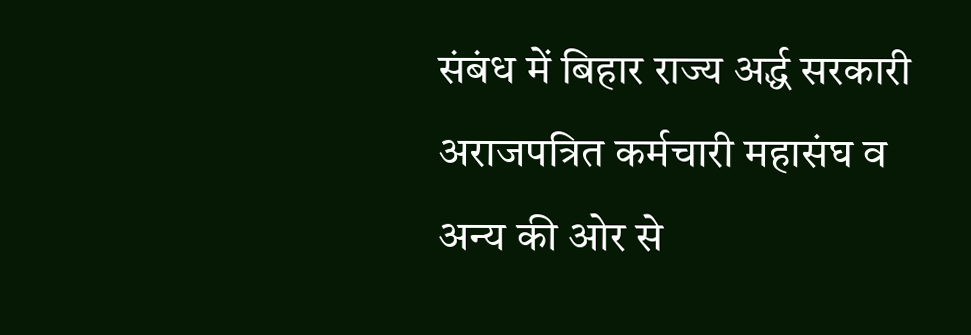संबंध में बिहार राज्य अर्द्ध सरकारी अराजपत्रित कर्मचारी महासंघ व अन्य की ओर से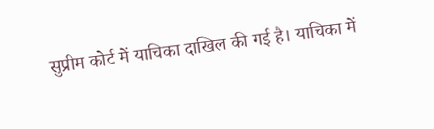सुप्रीम कोर्ट में याचिका दाखिल की गई है। याचिका में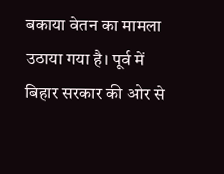बकाया वेतन का मामला उठाया गया है। पूर्व में बिहार सरकार की ओर से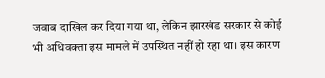जवाब दाखिल कर दिया गया था, लेकिन झारखंड सरकार से कोई भी अधिवक्ता इस मामले में उपस्थित नहीं हो रहा था। इस कारण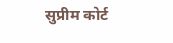सुप्रीम कोर्ट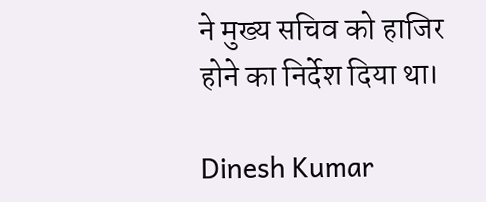ने मुख्य सचिव को हाजिर होने का निर्देश दिया था।

Dinesh Kumar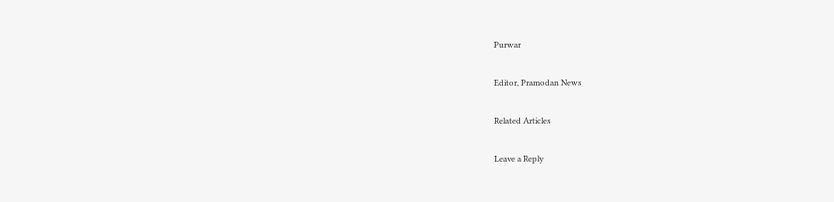Purwar

Editor, Pramodan News

Related Articles

Leave a Reply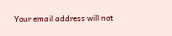Your email address will not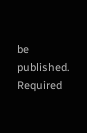be published. Required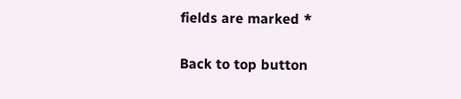fields are marked *

Back to top button